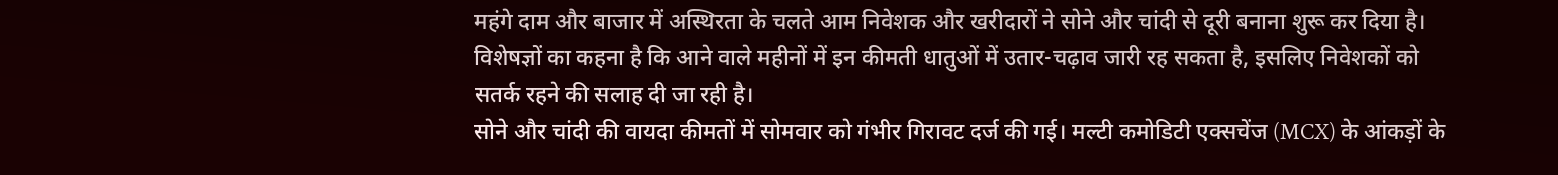महंगे दाम और बाजार में अस्थिरता के चलते आम निवेशक और खरीदारों ने सोने और चांदी से दूरी बनाना शुरू कर दिया है। विशेषज्ञों का कहना है कि आने वाले महीनों में इन कीमती धातुओं में उतार-चढ़ाव जारी रह सकता है, इसलिए निवेशकों को सतर्क रहने की सलाह दी जा रही है।
सोने और चांदी की वायदा कीमतों में सोमवार को गंभीर गिरावट दर्ज की गई। मल्टी कमोडिटी एक्सचेंज (MCX) के आंकड़ों के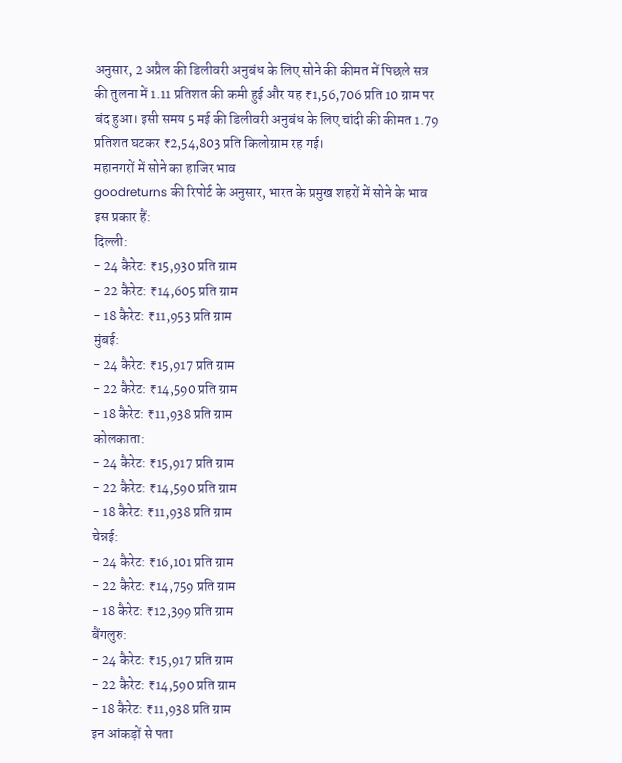अनुसार, 2 अप्रैल की डिलीवरी अनुबंध के लिए सोने की कीमत में पिछले सत्र की तुलना में 1.11 प्रतिशत की कमी हुई और यह ₹1,56,706 प्रति 10 ग्राम पर बंद हुआ। इसी समय 5 मई की डिलीवरी अनुबंध के लिए चांदी की कीमत 1.79 प्रतिशत घटकर ₹2,54,803 प्रति किलोग्राम रह गई।
महानगरों में सोने का हाजिर भाव
goodreturns की रिपोर्ट के अनुसार, भारत के प्रमुख शहरों में सोने के भाव इस प्रकार हैं:
दिल्ली:
- 24 कैरेट: ₹15,930 प्रति ग्राम
- 22 कैरेट: ₹14,605 प्रति ग्राम
- 18 कैरेट: ₹11,953 प्रति ग्राम
मुंबई:
- 24 कैरेट: ₹15,917 प्रति ग्राम
- 22 कैरेट: ₹14,590 प्रति ग्राम
- 18 कैरेट: ₹11,938 प्रति ग्राम
कोलकाता:
- 24 कैरेट: ₹15,917 प्रति ग्राम
- 22 कैरेट: ₹14,590 प्रति ग्राम
- 18 कैरेट: ₹11,938 प्रति ग्राम
चेन्नई:
- 24 कैरेट: ₹16,101 प्रति ग्राम
- 22 कैरेट: ₹14,759 प्रति ग्राम
- 18 कैरेट: ₹12,399 प्रति ग्राम
बैंगलुरु:
- 24 कैरेट: ₹15,917 प्रति ग्राम
- 22 कैरेट: ₹14,590 प्रति ग्राम
- 18 कैरेट: ₹11,938 प्रति ग्राम
इन आंकड़ों से पता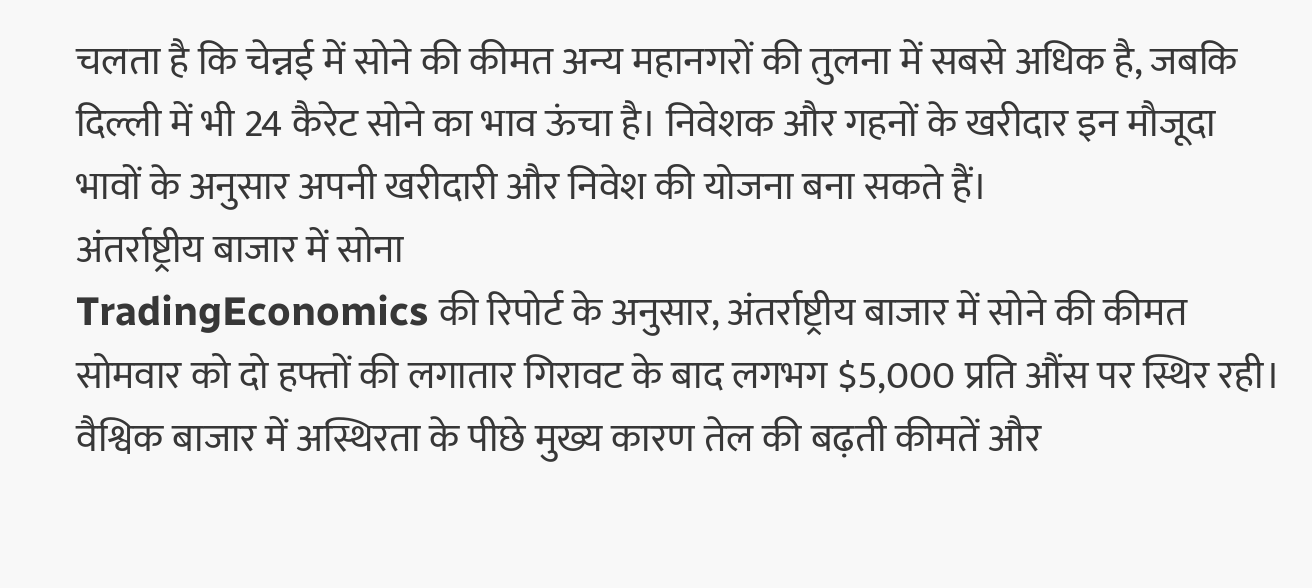चलता है कि चेन्नई में सोने की कीमत अन्य महानगरों की तुलना में सबसे अधिक है, जबकि दिल्ली में भी 24 कैरेट सोने का भाव ऊंचा है। निवेशक और गहनों के खरीदार इन मौजूदा भावों के अनुसार अपनी खरीदारी और निवेश की योजना बना सकते हैं।
अंतर्राष्ट्रीय बाजार में सोना
TradingEconomics की रिपोर्ट के अनुसार, अंतर्राष्ट्रीय बाजार में सोने की कीमत सोमवार को दो हफ्तों की लगातार गिरावट के बाद लगभग $5,000 प्रति औंस पर स्थिर रही। वैश्विक बाजार में अस्थिरता के पीछे मुख्य कारण तेल की बढ़ती कीमतें और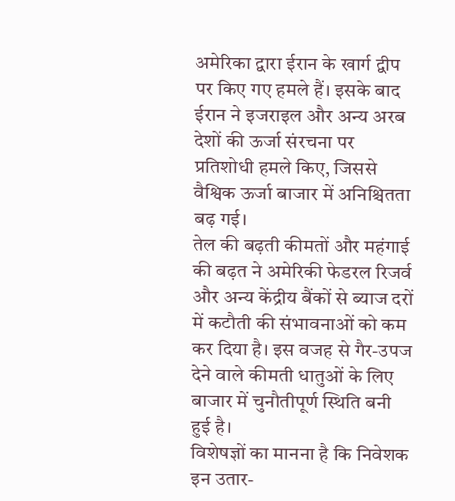अमेरिका द्वारा ईरान के खार्ग द्वीप पर किए गए हमले हैं। इसके बाद ईरान ने इजराइल और अन्य अरब देशों की ऊर्जा संरचना पर प्रतिशोधी हमले किए, जिससे वैश्विक ऊर्जा बाजार में अनिश्चितता बढ़ गई।
तेल की बढ़ती कीमतों और महंगाई की बढ़त ने अमेरिकी फेडरल रिजर्व और अन्य केंद्रीय बैंकों से ब्याज दरों में कटौती की संभावनाओं को कम कर दिया है। इस वजह से गैर-उपज देने वाले कीमती धातुओं के लिए बाजार में चुनौतीपूर्ण स्थिति बनी हुई है।
विशेषज्ञों का मानना है कि निवेशक इन उतार-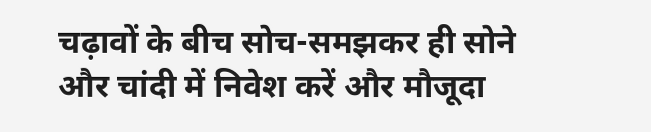चढ़ावों के बीच सोच-समझकर ही सोने और चांदी में निवेश करें और मौजूदा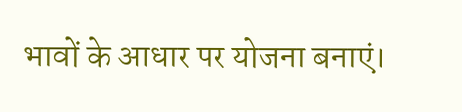भावों के आधार पर योजना बनाएं।